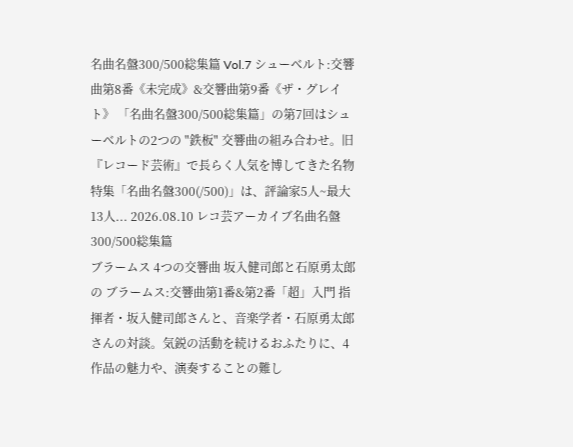名曲名盤300/500総集篇 Vol.7 シューベルト:交響曲第8番《未完成》&交響曲第9番《ザ・グレイト》 「名曲名盤300/500総集篇」の第7回はシューベルトの2つの "鉄板" 交響曲の組み合わせ。旧『レコード芸術』で長らく人気を博してきた名物特集「名曲名盤300(/500)」は、評論家5人~最大13人... 2026.08.10 レコ芸アーカイブ名曲名盤300/500総集篇
ブラームス 4つの交響曲 坂入健司郎と石原勇太郎の ブラームス:交響曲第1番&第2番「超」入門 指揮者・坂入健司郎さんと、音楽学者・石原勇太郎さんの対談。気鋭の活動を続けるおふたりに、4作品の魅力や、演奏することの難し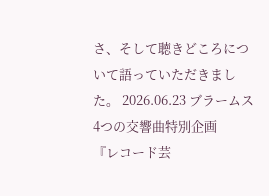さ、そして聴きどころについて語っていただきました。 2026.06.23 ブラームス 4つの交響曲特別企画
『レコード芸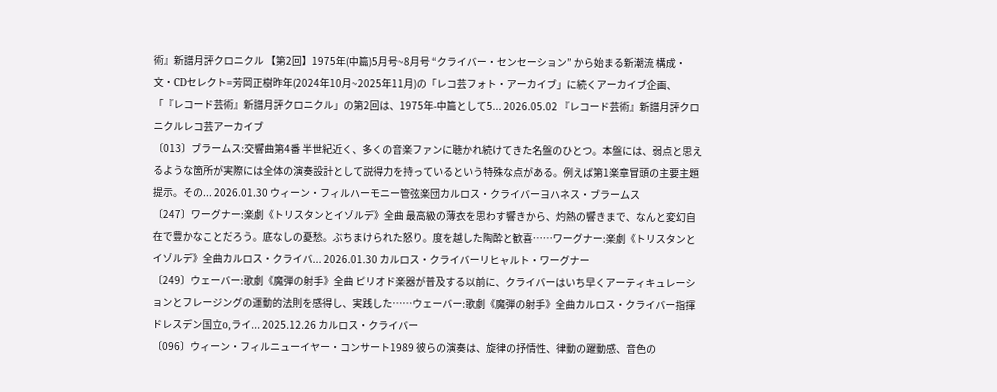術』新譜月評クロニクル 【第2回】1975年(中篇)5月号~8月号 “クライバー・センセーション” から始まる新潮流 構成・文・CDセレクト=芳岡正樹昨年(2024年10月~2025年11月)の「レコ芸フォト・アーカイブ」に続くアーカイブ企画、「『レコード芸術』新譜月評クロニクル」の第2回は、1975年-中篇として5... 2026.05.02 『レコード芸術』新譜月評クロニクルレコ芸アーカイブ
〔013〕ブラームス:交響曲第4番 半世紀近く、多くの音楽ファンに聴かれ続けてきた名盤のひとつ。本盤には、弱点と思えるような箇所が実際には全体の演奏設計として説得力を持っているという特殊な点がある。例えば第1楽章冒頭の主要主題提示。その... 2026.01.30 ウィーン・フィルハーモニー管弦楽団カルロス・クライバーヨハネス・ブラームス
〔247〕ワーグナー:楽劇《トリスタンとイゾルデ》全曲 最高級の薄衣を思わす響きから、灼熱の響きまで、なんと変幻自在で豊かなことだろう。底なしの憂愁。ぶちまけられた怒り。度を越した陶酔と歓喜……ワーグナー:楽劇《トリスタンとイゾルデ》全曲カルロス・クライバ... 2026.01.30 カルロス・クライバーリヒャルト・ワーグナー
〔249〕ウェーバー:歌劇《魔弾の射手》全曲 ピリオド楽器が普及する以前に、クライバーはいち早くアーティキュレーションとフレージングの運動的法則を感得し、実践した……ウェーバー:歌劇《魔弾の射手》全曲カルロス・クライバー指揮ドレスデン国立o,ライ... 2025.12.26 カルロス・クライバー
〔096〕ウィーン・フィルニューイヤー・コンサート1989 彼らの演奏は、旋律の抒情性、律動の躍動感、音色の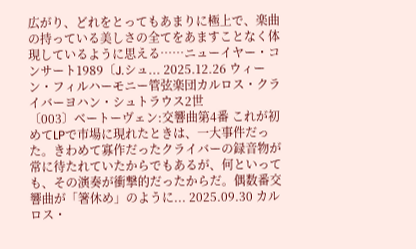広がり、どれをとってもあまりに極上で、楽曲の持っている美しさの全てをあますことなく体現しているように思える……ニューイヤー・コンサート1989〔J.シュ... 2025.12.26 ウィーン・フィルハーモニー管弦楽団カルロス・クライバーヨハン・シュトラウス2世
〔003〕ベートーヴェン:交響曲第4番 これが初めてLPで市場に現れたときは、一大事件だった。きわめて寡作だったクライバーの録音物が常に待たれていたからでもあるが、何といっても、その演奏が衝撃的だったからだ。偶数番交響曲が「箸休め」のように... 2025.09.30 カルロス・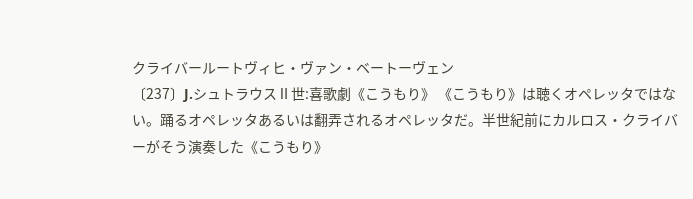クライバールートヴィヒ・ヴァン・ベートーヴェン
〔237〕J.シュトラウスⅡ世:喜歌劇《こうもり》 《こうもり》は聴くオペレッタではない。踊るオペレッタあるいは翻弄されるオペレッタだ。半世紀前にカルロス・クライバーがそう演奏した《こうもり》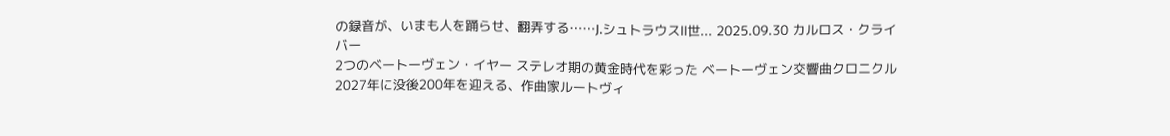の録音が、いまも人を踊らせ、翻弄する……J.シュトラウスⅡ世... 2025.09.30 カルロス・クライバー
2つのベートーヴェン・イヤー ステレオ期の黄金時代を彩った ベートーヴェン交響曲クロニクル 2027年に没後200年を迎える、作曲家ルートヴィ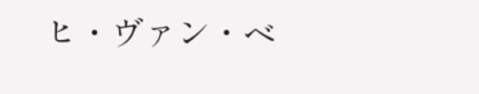ヒ・ヴァン・ベ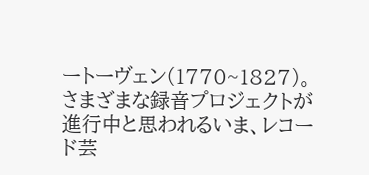ートーヴェン(1770~1827)。さまざまな録音プロジェクトが進行中と思われるいま、レコード芸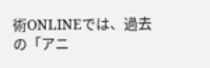術ONLINEでは、過去の「アニ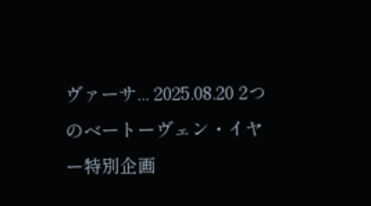ヴァーサ... 2025.08.20 2つのベートーヴェン・イヤー特別企画